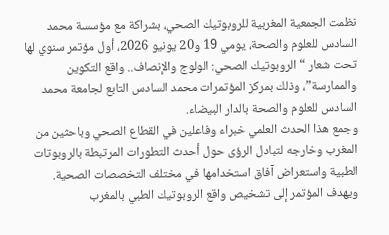نظمت الجمعية المغربية للروبوتيك الصحي، بشراكة مع مؤسسة محمد السادس للعلوم والصحة، يومي 19 و20 يونيو 2026، أول مؤتمر سنوي لها تحت شعار “الروبوتيك الصحي: الولوج والإنصاف.. واقع التكوين والممارسة”، وذلك بمركز المؤتمرات محمد السادس التابع لجامعة محمد السادس للعلوم والصحة بالدار البيضاء.
وجمع هذا الحدث العلمي خبراء وفاعلين في القطاع الصحي وباحثين من المغرب وخارجه لتبادل الرؤى حول أحدث التطورات المرتبطة بالروبوتات الطبية واستعراض آفاق استخدامها في مختلف التخصصات الصحية.
ويهدف المؤتمر إلى تشخيص واقع الروبوتيك الطبي بالمغرب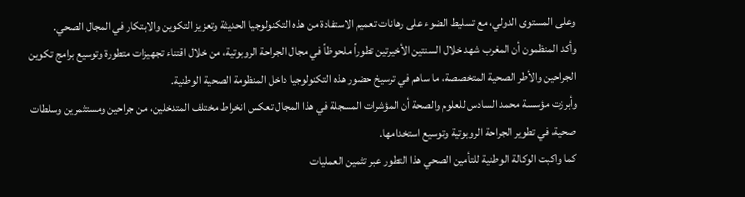وعلى المستوى الدولي، مع تسليط الضوء على رهانات تعميم الاستفادة من هذه التكنولوجيا الحديثة وتعزيز التكوين والابتكار في المجال الصحي.
وأكد المنظمون أن المغرب شهد خلال السنتين الأخيرتين تطوراً ملحوظاً في مجال الجراحة الروبوتية، من خلال اقتناء تجهيزات متطورة وتوسيع برامج تكوين الجراحين والأطر الصحية المتخصصة، ما ساهم في ترسيخ حضور هذه التكنولوجيا داخل المنظومة الصحية الوطنية.
وأبرزت مؤسسة محمد السادس للعلوم والصحة أن المؤشرات المسجلة في هذا المجال تعكس انخراط مختلف المتدخلين، من جراحين ومستثمرين وسلطات صحية، في تطوير الجراحة الروبوتية وتوسيع استخدامها.
كما واكبت الوكالة الوطنية للتأمين الصحي هذا التطور عبر تثمين العمليات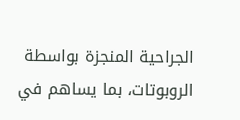الجراحية المنجزة بواسطة الروبوتات، بما يساهم في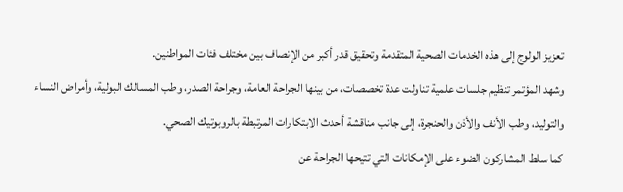تعزيز الولوج إلى هذه الخدمات الصحية المتقدمة وتحقيق قدر أكبر من الإنصاف بين مختلف فئات المواطنين.
وشهد المؤتمر تنظيم جلسات علمية تناولت عدة تخصصات، من بينها الجراحة العامة، وجراحة الصدر، وطب المسالك البولية، وأمراض النساء والتوليد، وطب الأنف والأذن والحنجرة، إلى جانب مناقشة أحدث الابتكارات المرتبطة بالروبوتيك الصحي.
كما سلط المشاركون الضوء على الإمكانات التي تتيحها الجراحة عن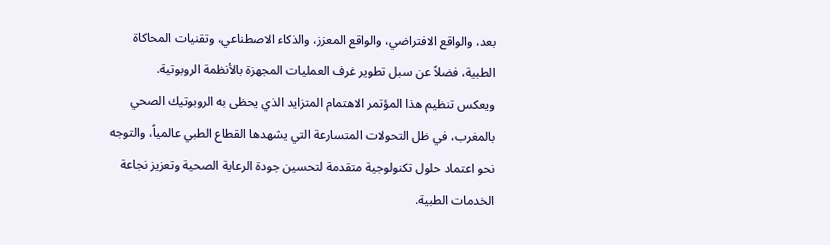بعد، والواقع الافتراضي، والواقع المعزز، والذكاء الاصطناعي، وتقنيات المحاكاة الطبية، فضلاً عن سبل تطوير غرف العمليات المجهزة بالأنظمة الروبوتية.
ويعكس تنظيم هذا المؤتمر الاهتمام المتزايد الذي يحظى به الروبوتيك الصحي بالمغرب، في ظل التحولات المتسارعة التي يشهدها القطاع الطبي عالمياً، والتوجه نحو اعتماد حلول تكنولوجية متقدمة لتحسين جودة الرعاية الصحية وتعزيز نجاعة الخدمات الطبية.